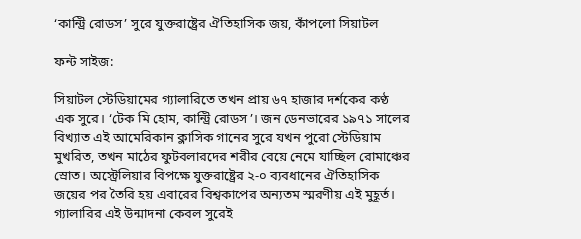‘কান্ট্রি রোডস’ সুরে যুক্তরাষ্ট্রের ঐতিহাসিক জয়, কাঁপলো সিয়াটল

ফন্ট সাইজ:

সিয়াটল স্টেডিয়ামের গ্যালারিতে তখন প্রায় ৬৭ হাজার দর্শকের কণ্ঠ এক সুরে। ‘টেক মি হোম, কান্ট্রি রোডস’। জন ডেনভারের ১৯৭১ সালের বিখ্যাত এই আমেরিকান ক্লাসিক গানের সুরে যখন পুরো স্টেডিয়াম মুখরিত, তখন মাঠের ফুটবলারদের শরীর বেয়ে নেমে যাচ্ছিল রোমাঞ্চের স্রোত। অস্ট্রেলিয়ার বিপক্ষে যুক্তরাষ্ট্রের ২-০ ব্যবধানের ঐতিহাসিক জয়ের পর তৈরি হয় এবারের বিশ্বকাপের অন্যতম স্মরণীয় এই মুহূর্ত। গ্যালারির এই উন্মাদনা কেবল সুরেই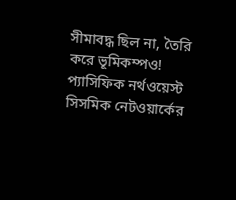সীমাবদ্ধ ছিল না, তৈরি করে ভূমিকম্পও! প্যাসিফিক নর্থওয়েস্ট সিসমিক নেটওয়ার্কের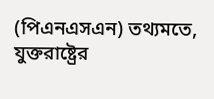(পিএনএসএন) তথ্যমতে, যুক্তরাষ্ট্রের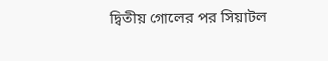দ্বিতীয় গোলের পর সিয়াটল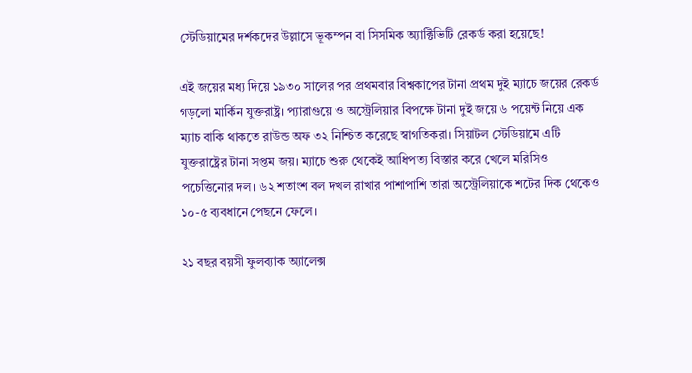স্টেডিয়ামের দর্শকদের উল্লাসে ভূকম্পন বা সিসমিক অ্যাক্টিভিটি রেকর্ড করা হয়েছে!

এই জয়ের মধ্য দিয়ে ১৯৩০ সালের পর প্রথমবার বিশ্বকাপের টানা প্রথম দুই ম্যাচে জয়ের রেকর্ড গড়লো মার্কিন যুক্তরাষ্ট্র। প্যারাগুয়ে ও অস্ট্রেলিয়ার বিপক্ষে টানা দুই জয়ে ৬ পয়েন্ট নিয়ে এক ম্যাচ বাকি থাকতে রাউন্ড অফ ৩২ নিশ্চিত করেছে স্বাগতিকরা। সিয়াটল স্টেডিয়ামে এটি যুক্তরাষ্ট্রের টানা সপ্তম জয়। ম্যাচে শুরু থেকেই আধিপত্য বিস্তার করে খেলে মরিসিও পচেত্তিনোর দল। ৬২ শতাংশ বল দখল রাখার পাশাপাশি তারা অস্ট্রেলিয়াকে শটের দিক থেকেও ১০-৫ ব্যবধানে পেছনে ফেলে।

২১ বছর বয়সী ফুলব্যাক অ্যালেক্স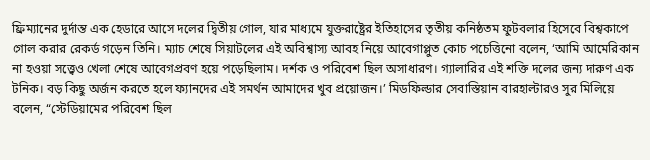ফ্রিম্যানের দুর্দান্ত এক হেডারে আসে দলের দ্বিতীয় গোল, যার মাধ্যমে যুক্তরাষ্ট্রের ইতিহাসের তৃতীয় কনিষ্ঠতম ফুটবলার হিসেবে বিশ্বকাপে গোল করার রেকর্ড গড়েন তিনি। ম্যাচ শেষে সিয়াটলের এই অবিশ্বাস্য আবহ নিয়ে আবেগাপ্লুত কোচ পচেত্তিনো বলেন, ‘আমি আমেরিকান না হওয়া সত্ত্বেও খেলা শেষে আবেগপ্রবণ হয়ে পড়েছিলাম। দর্শক ও পরিবেশ ছিল অসাধারণ। গ্যালারির এই শক্তি দলের জন্য দারুণ এক টনিক। বড় কিছু অর্জন করতে হলে ফ্যানদের এই সমর্থন আমাদের খুব প্রয়োজন।’ মিডফিল্ডার সেবাস্তিয়ান বারহাল্টারও সুর মিলিয়ে বলেন, “স্টেডিয়ামের পরিবেশ ছিল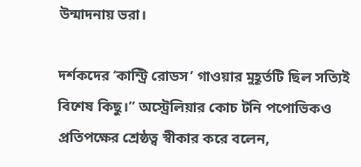উন্মাদনায় ভরা।

দর্শকদের ‘কান্ট্রি রোডস’ গাওয়ার মুহূর্তটি ছিল সত্যিই বিশেষ কিছু।” অস্ট্রেলিয়ার কোচ টনি পপোভিকও প্রতিপক্ষের শ্রেষ্ঠত্ব স্বীকার করে বলেন,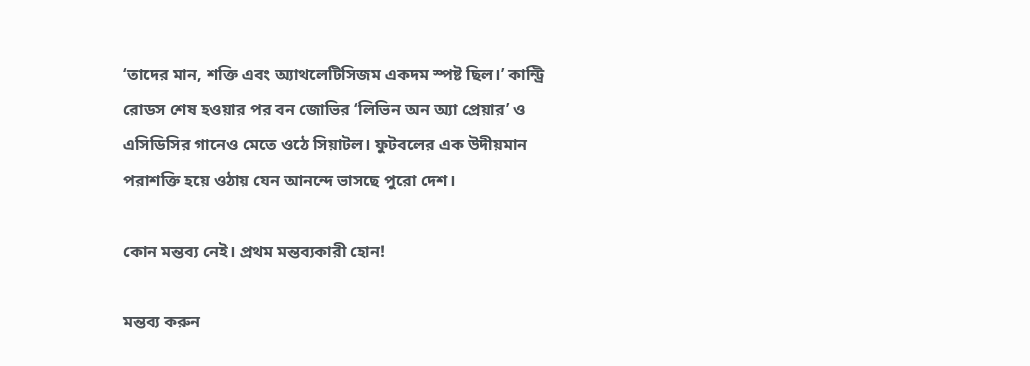‘তাদের মান, শক্তি এবং অ্যাথলেটিসিজম একদম স্পষ্ট ছিল।’ কান্ট্রি রোডস শেষ হওয়ার পর বন জোভির ‘লিভিন অন অ্যা প্রেয়ার’ ও এসিডিসির গানেও মেতে ওঠে সিয়াটল। ফুটবলের এক উদীয়মান পরাশক্তি হয়ে ওঠায় যেন আনন্দে ভাসছে পুরো দেশ।

কোন মন্তব্য নেই। প্রথম মন্তব্যকারী হোন!

মন্তব্য করুন